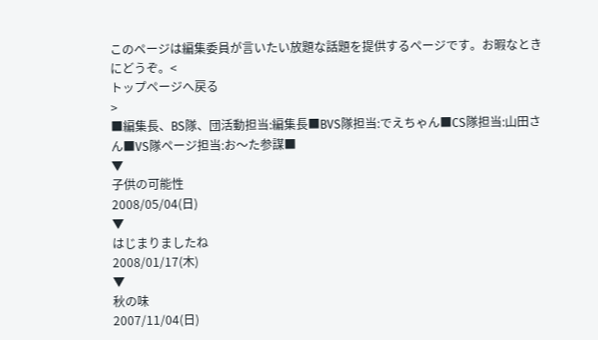このページは編集委員が言いたい放題な話題を提供するページです。お暇なときにどうぞ。<
トップページへ戻る
>
■編集長、BS隊、団活動担当:編集長■BVS隊担当:でえちゃん■CS隊担当:山田さん■VS隊ページ担当:お〜た参謀■
▼
子供の可能性
2008/05/04(日)
▼
はじまりましたね
2008/01/17(木)
▼
秋の味
2007/11/04(日)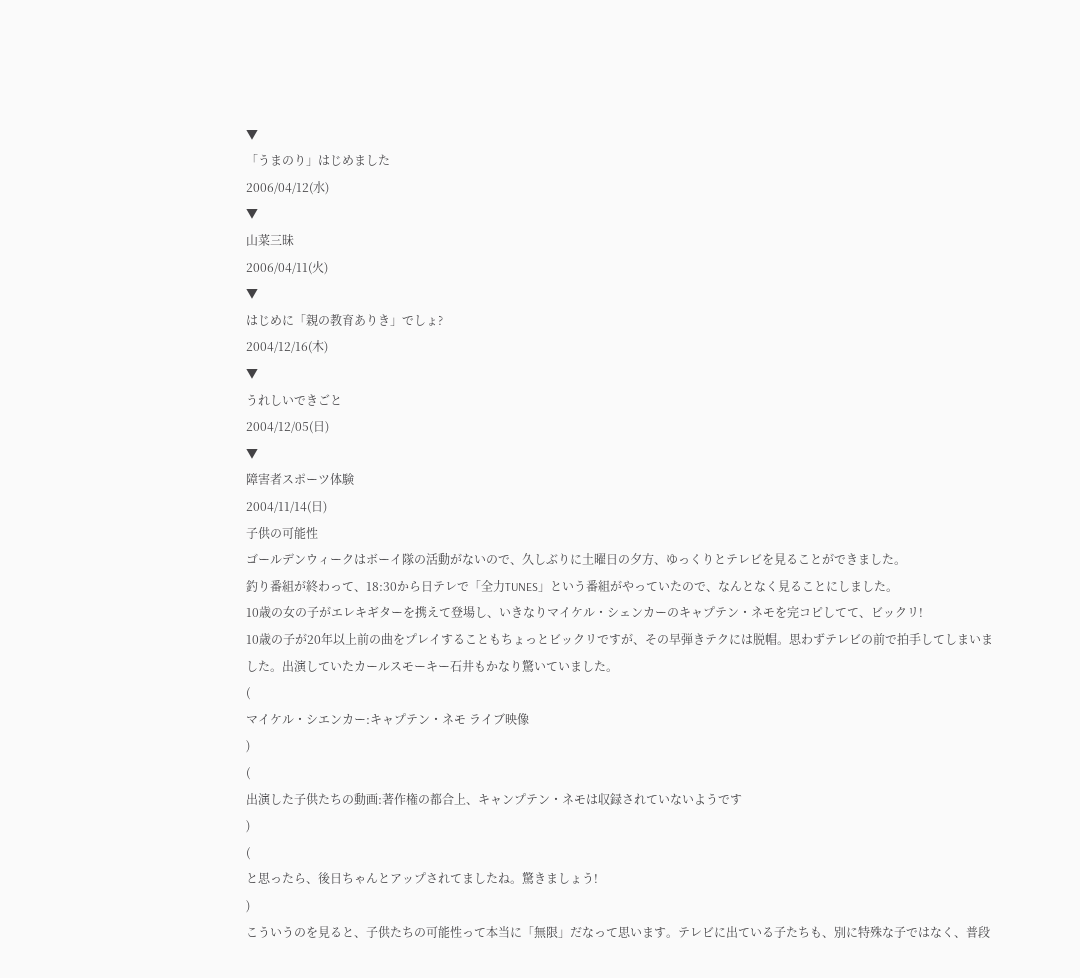▼
「うまのり」はじめました
2006/04/12(水)
▼
山菜三昧
2006/04/11(火)
▼
はじめに「親の教育ありき」でしょ?
2004/12/16(木)
▼
うれしいできごと
2004/12/05(日)
▼
障害者スポーツ体験
2004/11/14(日)
子供の可能性
ゴールデンウィークはボーイ隊の活動がないので、久しぶりに土曜日の夕方、ゆっくりとテレビを見ることができました。
釣り番組が終わって、18:30から日テレで「全力TUNES」という番組がやっていたので、なんとなく見ることにしました。
10歳の女の子がエレキギターを携えて登場し、いきなりマイケル・シェンカーのキャプテン・ネモを完コピしてて、ビックリ!
10歳の子が20年以上前の曲をプレイすることもちょっとビックリですが、その早弾きテクには脱帽。思わずテレビの前で拍手してしまいました。出演していたカールスモーキー石井もかなり驚いていました。
(
マイケル・シエンカー:キャプテン・ネモ ライブ映像
)
(
出演した子供たちの動画:著作権の都合上、キャンプテン・ネモは収録されていないようです
)
(
と思ったら、後日ちゃんとアップされてましたね。驚きましょう!
)
こういうのを見ると、子供たちの可能性って本当に「無限」だなって思います。テレビに出ている子たちも、別に特殊な子ではなく、普段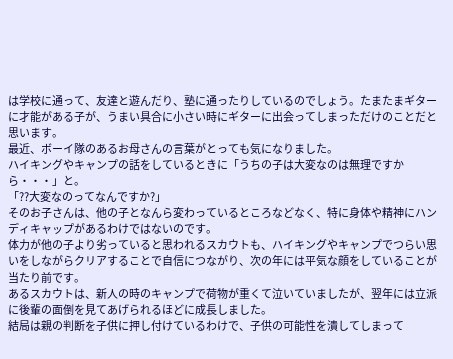は学校に通って、友達と遊んだり、塾に通ったりしているのでしょう。たまたまギターに才能がある子が、うまい具合に小さい時にギターに出会ってしまっただけのことだと思います。
最近、ボーイ隊のあるお母さんの言葉がとっても気になりました。
ハイキングやキャンプの話をしているときに「うちの子は大変なのは無理ですから・・・」と。
「??大変なのってなんですか?」
そのお子さんは、他の子となんら変わっているところなどなく、特に身体や精神にハンディキャップがあるわけではないのです。
体力が他の子より劣っていると思われるスカウトも、ハイキングやキャンプでつらい思いをしながらクリアすることで自信につながり、次の年には平気な顔をしていることが当たり前です。
あるスカウトは、新人の時のキャンプで荷物が重くて泣いていましたが、翌年には立派に後輩の面倒を見てあげられるほどに成長しました。
結局は親の判断を子供に押し付けているわけで、子供の可能性を潰してしまって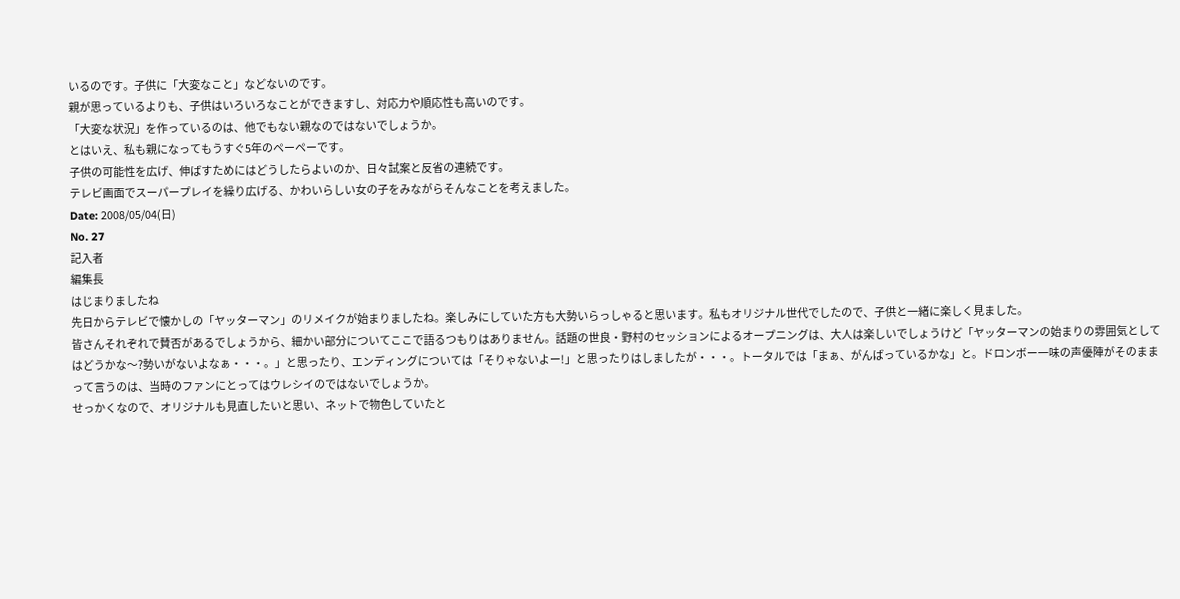いるのです。子供に「大変なこと」などないのです。
親が思っているよりも、子供はいろいろなことができますし、対応力や順応性も高いのです。
「大変な状況」を作っているのは、他でもない親なのではないでしょうか。
とはいえ、私も親になってもうすぐ5年のペーペーです。
子供の可能性を広げ、伸ばすためにはどうしたらよいのか、日々試案と反省の連続です。
テレビ画面でスーパープレイを繰り広げる、かわいらしい女の子をみながらそんなことを考えました。
Date: 2008/05/04(日)
No. 27
記入者
編集長
はじまりましたね
先日からテレビで懐かしの「ヤッターマン」のリメイクが始まりましたね。楽しみにしていた方も大勢いらっしゃると思います。私もオリジナル世代でしたので、子供と一緒に楽しく見ました。
皆さんそれぞれで賛否があるでしょうから、細かい部分についてここで語るつもりはありません。話題の世良・野村のセッションによるオープニングは、大人は楽しいでしょうけど「ヤッターマンの始まりの雰囲気としてはどうかな〜?勢いがないよなぁ・・・。」と思ったり、エンディングについては「そりゃないよー!」と思ったりはしましたが・・・。トータルでは「まぁ、がんばっているかな」と。ドロンボー一味の声優陣がそのままって言うのは、当時のファンにとってはウレシイのではないでしょうか。
せっかくなので、オリジナルも見直したいと思い、ネットで物色していたと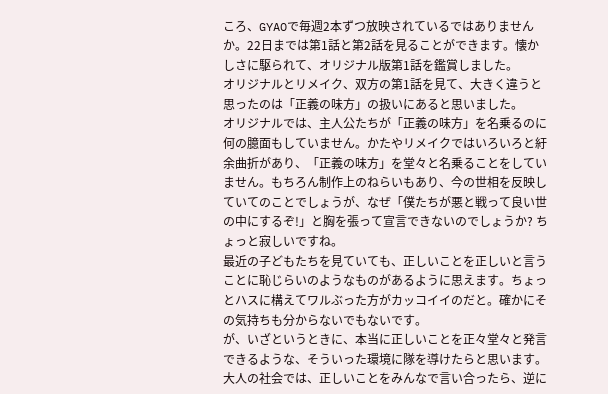ころ、GYAOで毎週2本ずつ放映されているではありませんか。22日までは第1話と第2話を見ることができます。懐かしさに駆られて、オリジナル版第1話を鑑賞しました。
オリジナルとリメイク、双方の第1話を見て、大きく違うと思ったのは「正義の味方」の扱いにあると思いました。
オリジナルでは、主人公たちが「正義の味方」を名乗るのに何の臆面もしていません。かたやリメイクではいろいろと紆余曲折があり、「正義の味方」を堂々と名乗ることをしていません。もちろん制作上のねらいもあり、今の世相を反映していてのことでしょうが、なぜ「僕たちが悪と戦って良い世の中にするぞ!」と胸を張って宣言できないのでしょうか? ちょっと寂しいですね。
最近の子どもたちを見ていても、正しいことを正しいと言うことに恥じらいのようなものがあるように思えます。ちょっとハスに構えてワルぶった方がカッコイイのだと。確かにその気持ちも分からないでもないです。
が、いざというときに、本当に正しいことを正々堂々と発言できるような、そういった環境に隊を導けたらと思います。
大人の社会では、正しいことをみんなで言い合ったら、逆に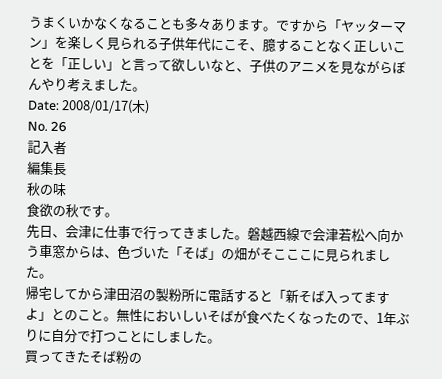うまくいかなくなることも多々あります。ですから「ヤッターマン」を楽しく見られる子供年代にこそ、臆することなく正しいことを「正しい」と言って欲しいなと、子供のアニメを見ながらぼんやり考えました。
Date: 2008/01/17(木)
No. 26
記入者
編集長
秋の味
食欲の秋です。
先日、会津に仕事で行ってきました。磐越西線で会津若松へ向かう車窓からは、色づいた「そば」の畑がそこここに見られました。
帰宅してから津田沼の製粉所に電話すると「新そば入ってますよ」とのこと。無性においしいそばが食べたくなったので、1年ぶりに自分で打つことにしました。
買ってきたそば粉の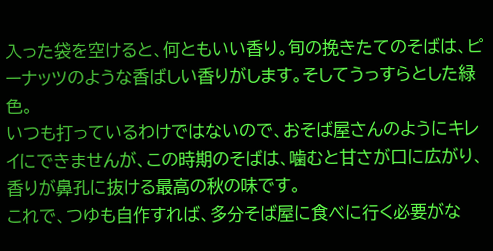入った袋を空けると、何ともいい香り。旬の挽きたてのそばは、ピーナッツのような香ばしい香りがします。そしてうっすらとした緑色。
いつも打っているわけではないので、おそば屋さんのようにキレイにできませんが、この時期のそばは、噛むと甘さが口に広がり、香りが鼻孔に抜ける最高の秋の味です。
これで、つゆも自作すれば、多分そば屋に食べに行く必要がな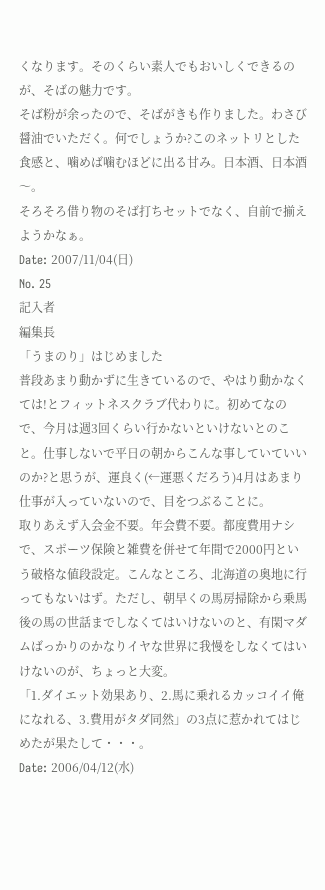くなります。そのくらい素人でもおいしくできるのが、そばの魅力です。
そば粉が余ったので、そばがきも作りました。わさび醤油でいただく。何でしょうか?このネットリとした食感と、噛めば噛むほどに出る甘み。日本酒、日本酒〜。
そろそろ借り物のそば打ちセットでなく、自前で揃えようかなぁ。
Date: 2007/11/04(日)
No. 25
記入者
編集長
「うまのり」はじめました
普段あまり動かずに生きているので、やはり動かなくては!とフィットネスクラブ代わりに。初めてなので、今月は週3回くらい行かないといけないとのこと。仕事しないで平日の朝からこんな事していていいのか?と思うが、運良く(←運悪くだろう)4月はあまり仕事が入っていないので、目をつぶることに。
取りあえず入会金不要。年会費不要。都度費用ナシで、スポーツ保険と雑費を併せて年間で2000円という破格な値段設定。こんなところ、北海道の奥地に行ってもないはず。ただし、朝早くの馬房掃除から乗馬後の馬の世話までしなくてはいけないのと、有閑マダムばっかりのかなりイヤな世界に我慢をしなくてはいけないのが、ちょっと大変。
「1.ダイエット効果あり、2.馬に乗れるカッコイイ俺になれる、3.費用がタダ同然」の3点に惹かれてはじめたが果たして・・・。
Date: 2006/04/12(水)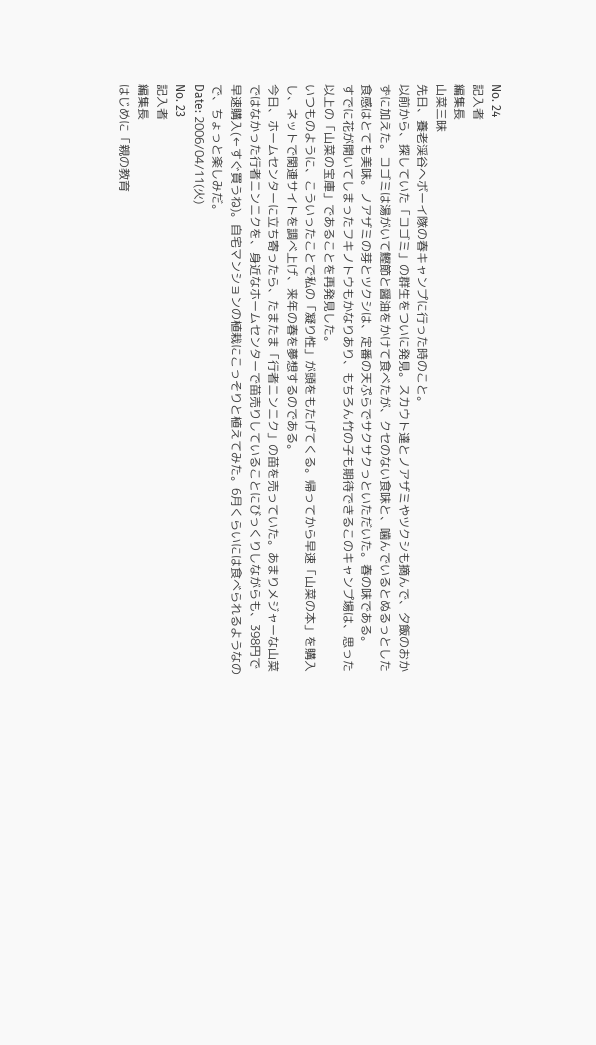No. 24
記入者
編集長
山菜三昧
先日、養老渓谷へボーイ隊の春キャンプに行った時のこと。
以前から、探していた「コゴミ」の群生をついに発見。スカウト達とノアザミやツクシも摘んで、夕飯のおかずに加えた。コゴミは湯がいて鰹節と醤油をかけて食べたが、クセのない食味と、噛んでいるとぬるっとした食感はとても美味。ノアザミの芽とツクシは、定番の天ぷらでサクサクっといただいた。春の味である。
すでに花が開いてしまったフキノトウもかなりあり、もちろん竹の子も期待できるこのキャンプ場は、思った以上の「山菜の宝庫」であることを再発見した。
いつものように、こういったことで私の「凝り性」が頭をもたげてくる。帰ってから早速「山菜の本」を購入し、ネットで関連サイトを調べ上げ、来年の春を夢想するのである。
今日、ホームセンターに立ち寄ったら、たまたま「行者ニンニク」の苗を売っていた。あまりメジャーな山菜ではなかった行者ニンニクを、身近なホームセンターで苗売りしていることにびっくりしながらも、398円で早速購入(←すぐ買うね)。自宅マンションの植栽にこっそりと植えてみた。6月くらいには食べられるようなので、ちょっと楽しみだ。
Date: 2006/04/11(火)
No. 23
記入者
編集長
はじめに「親の教育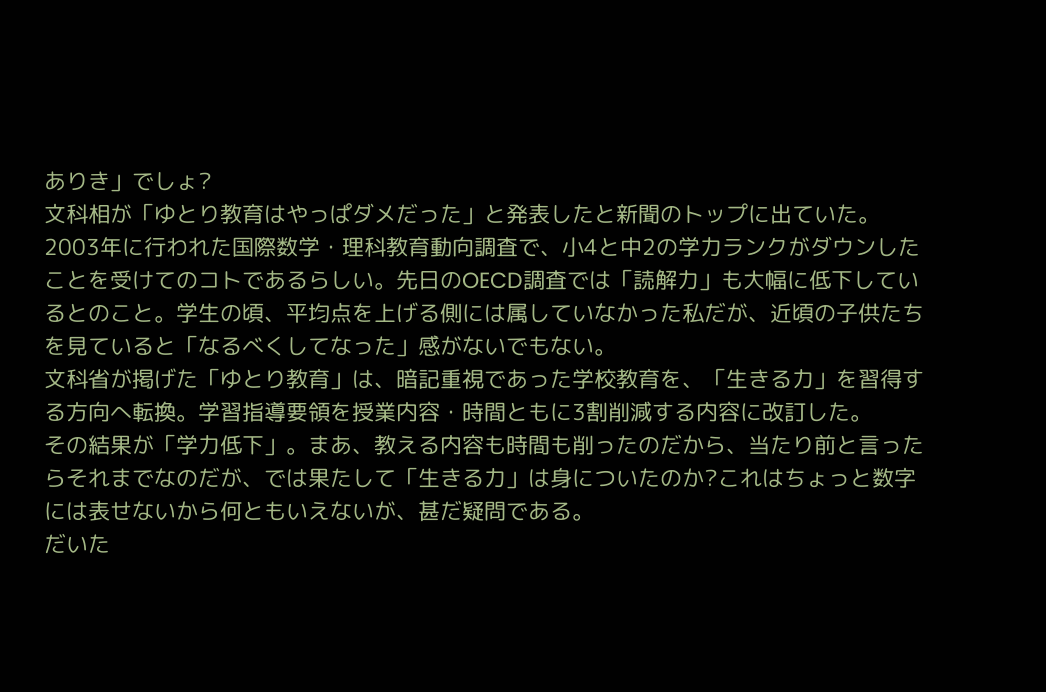ありき」でしょ?
文科相が「ゆとり教育はやっぱダメだった」と発表したと新聞のトップに出ていた。2003年に行われた国際数学・理科教育動向調査で、小4と中2の学力ランクがダウンしたことを受けてのコトであるらしい。先日のOECD調査では「読解力」も大幅に低下しているとのこと。学生の頃、平均点を上げる側には属していなかった私だが、近頃の子供たちを見ていると「なるべくしてなった」感がないでもない。
文科省が掲げた「ゆとり教育」は、暗記重視であった学校教育を、「生きる力」を習得する方向へ転換。学習指導要領を授業内容・時間ともに3割削減する内容に改訂した。
その結果が「学力低下」。まあ、教える内容も時間も削ったのだから、当たり前と言ったらそれまでなのだが、では果たして「生きる力」は身についたのか?これはちょっと数字には表せないから何ともいえないが、甚だ疑問である。
だいた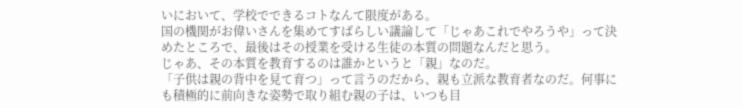いにおいて、学校でできるコトなんて限度がある。
国の機関がお偉いさんを集めてすばらしい議論して「じゃあこれでやろうや」って決めたところで、最後はその授業を受ける生徒の本質の問題なんだと思う。
じゃあ、その本質を教育するのは誰かというと「親」なのだ。
「子供は親の背中を見て育つ」って言うのだから、親も立派な教育者なのだ。何事にも積極的に前向きな姿勢で取り組む親の子は、いつも目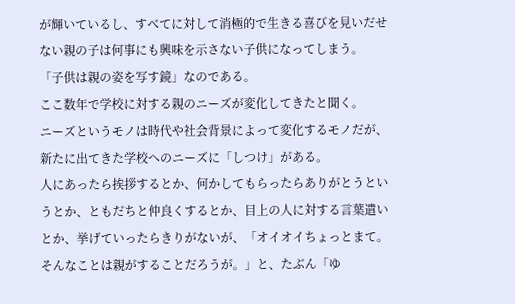が輝いているし、すべてに対して消極的で生きる喜びを見いだせない親の子は何事にも興味を示さない子供になってしまう。
「子供は親の姿を写す鏡」なのである。
ここ数年で学校に対する親のニーズが変化してきたと聞く。
ニーズというモノは時代や社会背景によって変化するモノだが、新たに出てきた学校へのニーズに「しつけ」がある。
人にあったら挨拶するとか、何かしてもらったらありがとうというとか、ともだちと仲良くするとか、目上の人に対する言葉遣いとか、挙げていったらきりがないが、「オイオイちょっとまて。そんなことは親がすることだろうが。」と、たぶん「ゆ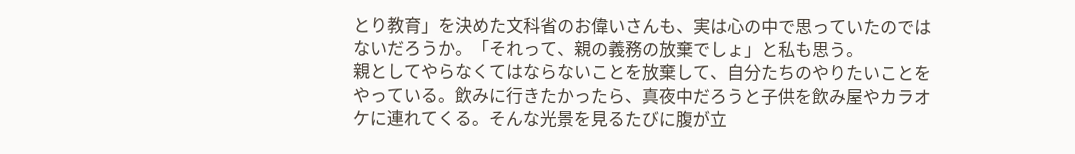とり教育」を決めた文科省のお偉いさんも、実は心の中で思っていたのではないだろうか。「それって、親の義務の放棄でしょ」と私も思う。
親としてやらなくてはならないことを放棄して、自分たちのやりたいことをやっている。飲みに行きたかったら、真夜中だろうと子供を飲み屋やカラオケに連れてくる。そんな光景を見るたびに腹が立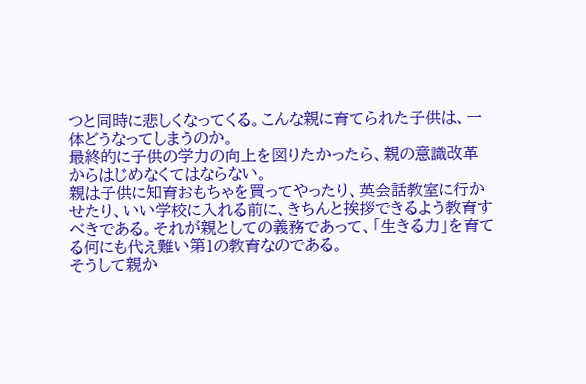つと同時に悲しくなってくる。こんな親に育てられた子供は、一体どうなってしまうのか。
最終的に子供の学力の向上を図りたかったら、親の意識改革からはじめなくてはならない。
親は子供に知育おもちゃを買ってやったり、英会話教室に行かせたり、いい学校に入れる前に、きちんと挨拶できるよう教育すべきである。それが親としての義務であって、「生きる力」を育てる何にも代え難い第1の教育なのである。
そうして親か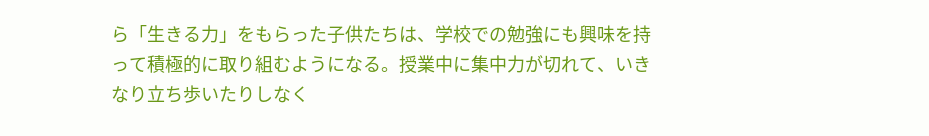ら「生きる力」をもらった子供たちは、学校での勉強にも興味を持って積極的に取り組むようになる。授業中に集中力が切れて、いきなり立ち歩いたりしなく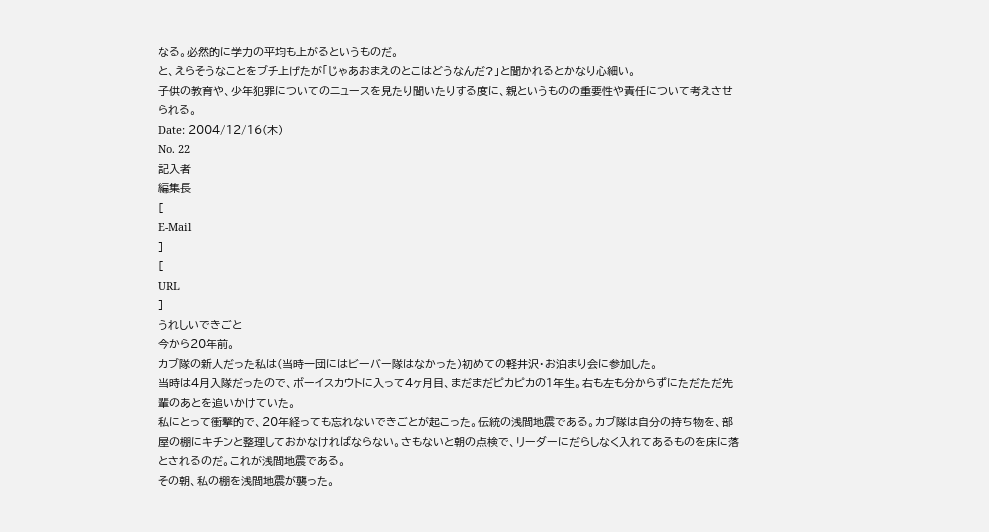なる。必然的に学力の平均も上がるというものだ。
と、えらそうなことをブチ上げたが「じゃあおまえのとこはどうなんだ?」と聞かれるとかなり心細い。
子供の教育や、少年犯罪についてのニュースを見たり聞いたりする度に、親というものの重要性や責任について考えさせられる。
Date: 2004/12/16(木)
No. 22
記入者
編集長
[
E-Mail
]
[
URL
]
うれしいできごと
今から20年前。
カブ隊の新人だった私は(当時一団にはビーバー隊はなかった)初めての軽井沢・お泊まり会に参加した。
当時は4月入隊だったので、ボーイスカウトに入って4ヶ月目、まだまだピカピカの1年生。右も左も分からずにただただ先輩のあとを追いかけていた。
私にとって衝撃的で、20年経っても忘れないできごとが起こった。伝統の浅間地震である。カブ隊は自分の持ち物を、部屋の棚にキチンと整理しておかなければならない。さもないと朝の点検で、リーダーにだらしなく入れてあるものを床に落とされるのだ。これが浅間地震である。
その朝、私の棚を浅間地震が襲った。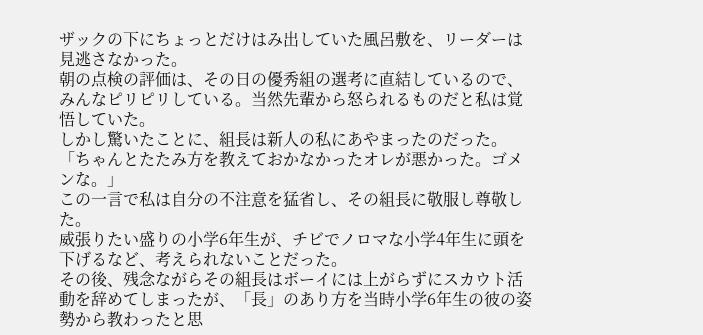ザックの下にちょっとだけはみ出していた風呂敷を、リーダーは見逃さなかった。
朝の点検の評価は、その日の優秀組の選考に直結しているので、みんなピリピリしている。当然先輩から怒られるものだと私は覚悟していた。
しかし驚いたことに、組長は新人の私にあやまったのだった。
「ちゃんとたたみ方を教えておかなかったオレが悪かった。ゴメンな。」
この一言で私は自分の不注意を猛省し、その組長に敬服し尊敬した。
威張りたい盛りの小学6年生が、チビでノロマな小学4年生に頭を下げるなど、考えられないことだった。
その後、残念ながらその組長はボーイには上がらずにスカウト活動を辞めてしまったが、「長」のあり方を当時小学6年生の彼の姿勢から教わったと思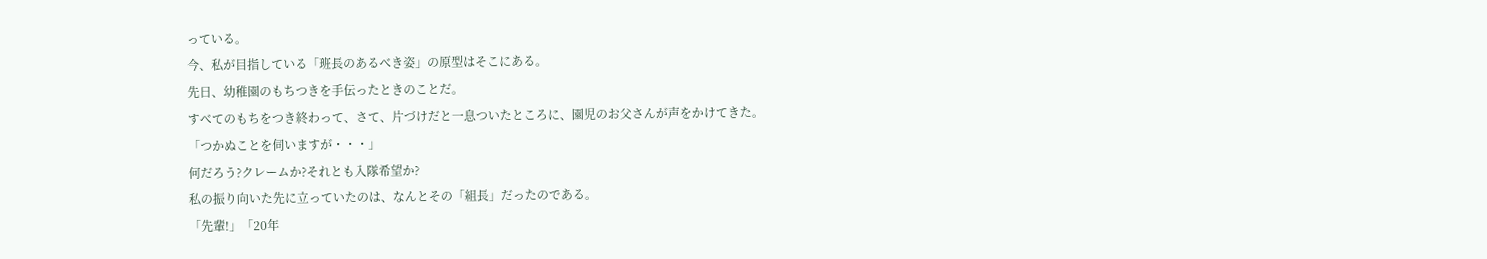っている。
今、私が目指している「班長のあるべき姿」の原型はそこにある。
先日、幼稚園のもちつきを手伝ったときのことだ。
すべてのもちをつき終わって、さて、片づけだと一息ついたところに、園児のお父さんが声をかけてきた。
「つかぬことを伺いますが・・・」
何だろう?クレームか?それとも入隊希望か?
私の振り向いた先に立っていたのは、なんとその「組長」だったのである。
「先輩!」「20年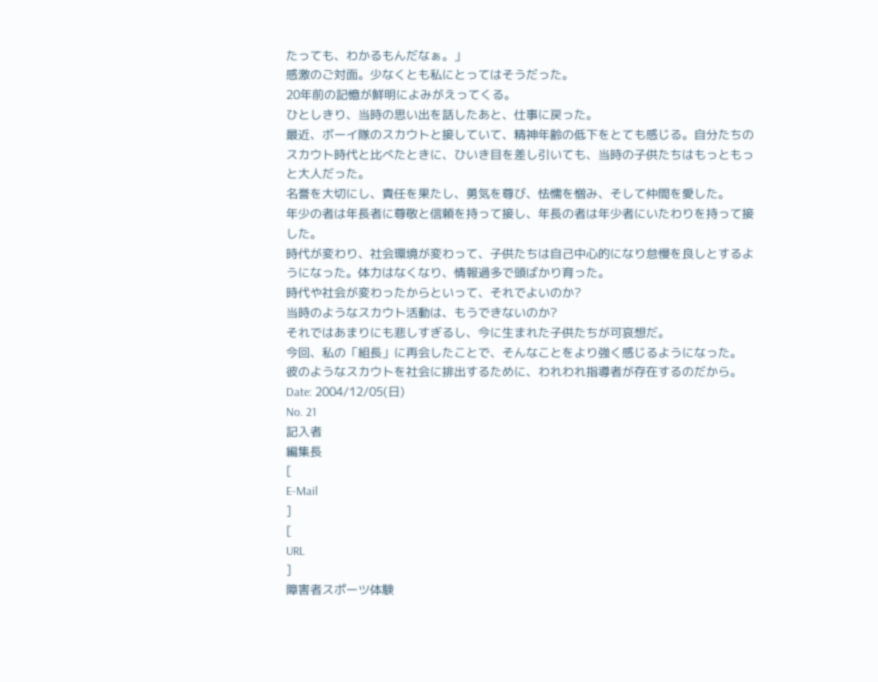たっても、わかるもんだなぁ。」
感激のご対面。少なくとも私にとってはそうだった。
20年前の記憶が鮮明によみがえってくる。
ひとしきり、当時の思い出を話したあと、仕事に戻った。
最近、ボーイ隊のスカウトと接していて、精神年齢の低下をとても感じる。自分たちのスカウト時代と比べたときに、ひいき目を差し引いても、当時の子供たちはもっともっと大人だった。
名誉を大切にし、責任を果たし、勇気を尊び、怯懦を憎み、そして仲間を愛した。
年少の者は年長者に尊敬と信頼を持って接し、年長の者は年少者にいたわりを持って接した。
時代が変わり、社会環境が変わって、子供たちは自己中心的になり怠慢を良しとするようになった。体力はなくなり、情報過多で頭ばかり育った。
時代や社会が変わったからといって、それでよいのか?
当時のようなスカウト活動は、もうできないのか?
それではあまりにも悲しすぎるし、今に生まれた子供たちが可哀想だ。
今回、私の「組長」に再会したことで、そんなことをより強く感じるようになった。
彼のようなスカウトを社会に排出するために、われわれ指導者が存在するのだから。
Date: 2004/12/05(日)
No. 21
記入者
編集長
[
E-Mail
]
[
URL
]
障害者スポーツ体験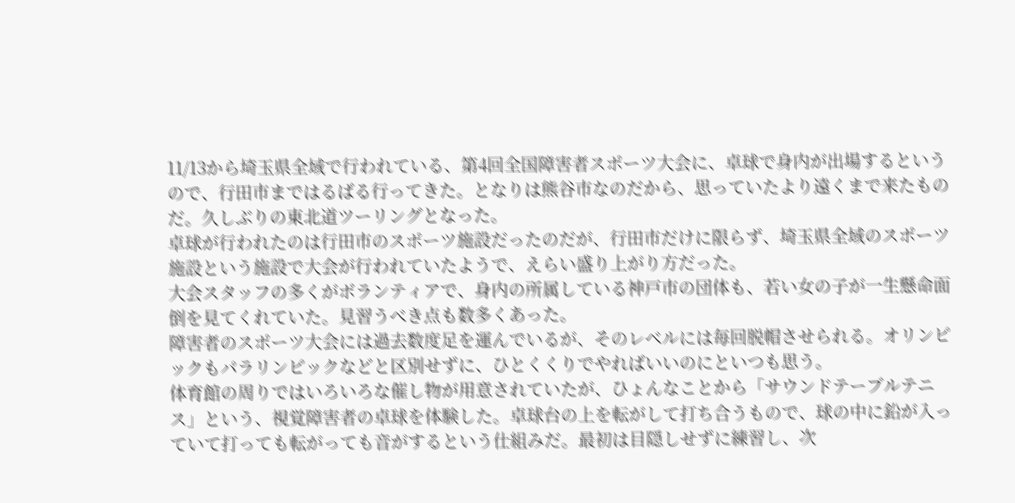11/13から埼玉県全域で行われている、第4回全国障害者スポーツ大会に、卓球で身内が出場するというので、行田市まではるばる行ってきた。となりは熊谷市なのだから、思っていたより遠くまで来たものだ。久しぶりの東北道ツーリングとなった。
卓球が行われたのは行田市のスポーツ施設だったのだが、行田市だけに限らず、埼玉県全域のスポーツ施設という施設で大会が行われていたようで、えらい盛り上がり方だった。
大会スタッフの多くがボランティアで、身内の所属している神戸市の団体も、若い女の子が一生懸命面倒を見てくれていた。見習うべき点も数多くあった。
障害者のスポーツ大会には過去数度足を運んでいるが、そのレベルには毎回脱帽させられる。オリンピックもパラリンピックなどと区別せずに、ひとくくりでやればいいのにといつも思う。
体育館の周りではいろいろな催し物が用意されていたが、ひょんなことから「サウンドテーブルテニス」という、視覚障害者の卓球を体験した。卓球台の上を転がして打ち合うもので、球の中に鉛が入っていて打っても転がっても音がするという仕組みだ。最初は目隠しせずに練習し、次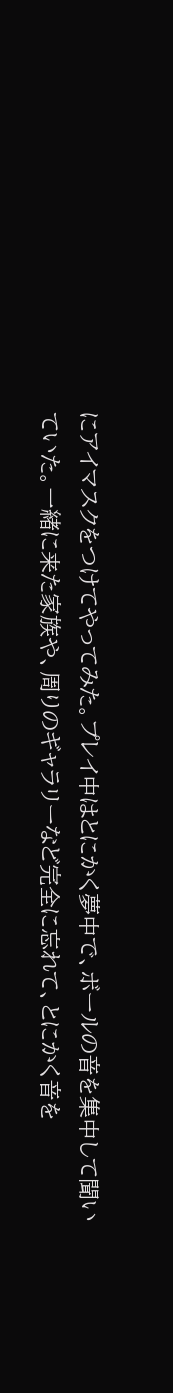にアイマスクをつけてやってみた。プレイ中はとにかく夢中で、ボールの音を集中して聞いていた。一緒に来た家族や、周りのギャラリーなど完全に忘れて、とにかく音を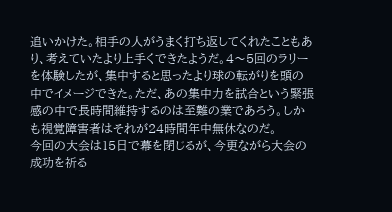追いかけた。相手の人がうまく打ち返してくれたこともあり、考えていたより上手くできたようだ。4〜5回のラリーを体験したが、集中すると思ったより球の転がりを頭の中でイメージできた。ただ、あの集中力を試合という緊張感の中で長時間維持するのは至難の業であろう。しかも視覚障害者はそれが24時間年中無休なのだ。
今回の大会は15日で幕を閉じるが、今更ながら大会の成功を祈る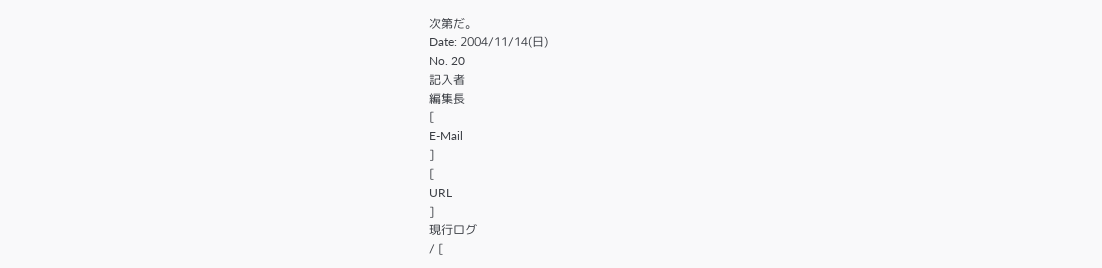次第だ。
Date: 2004/11/14(日)
No. 20
記入者
編集長
[
E-Mail
]
[
URL
]
現行ログ
/ [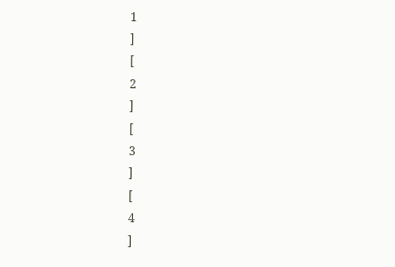1
]
[
2
]
[
3
]
[
4
]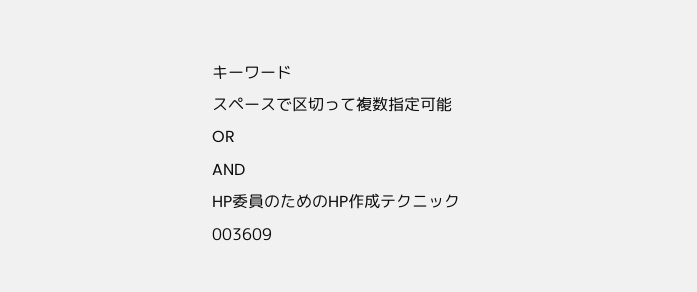キーワード
スペースで区切って複数指定可能
OR
AND
HP委員のためのHP作成テクニック
003609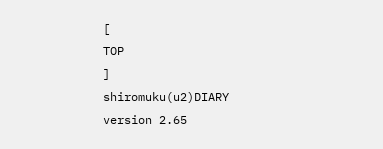[
TOP
]
shiromuku(u2)DIARY
version 2.65